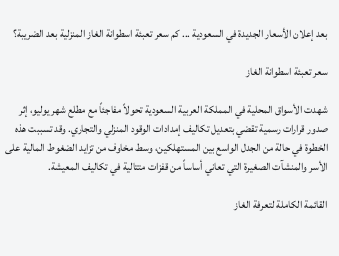بعد إعلان الأسعار الجديدة في السعودية ... كم سعر تعبئة اسطوانة الغاز المنزلية بعد الضريبة؟

سعر تعبئة اسطوانة الغاز

شهدت الأسواق المحلية في المملكة العربية السعودية تحولاً مفاجئاً مع مطلع شهر يوليو، إثر صدور قرارات رسمية تقضي بتعديل تكاليف إمدادات الوقود المنزلي والتجاري. وقد تسببت هذه الخطوة في حالة من الجدل الواسع بين المستهلكين، وسط مخاوف من تزايد الضغوط المالية على الأسر والمنشآت الصغيرة التي تعاني أساساً من قفزات متتالية في تكاليف المعيشة.

القائمة الكاملة لتعرفة الغاز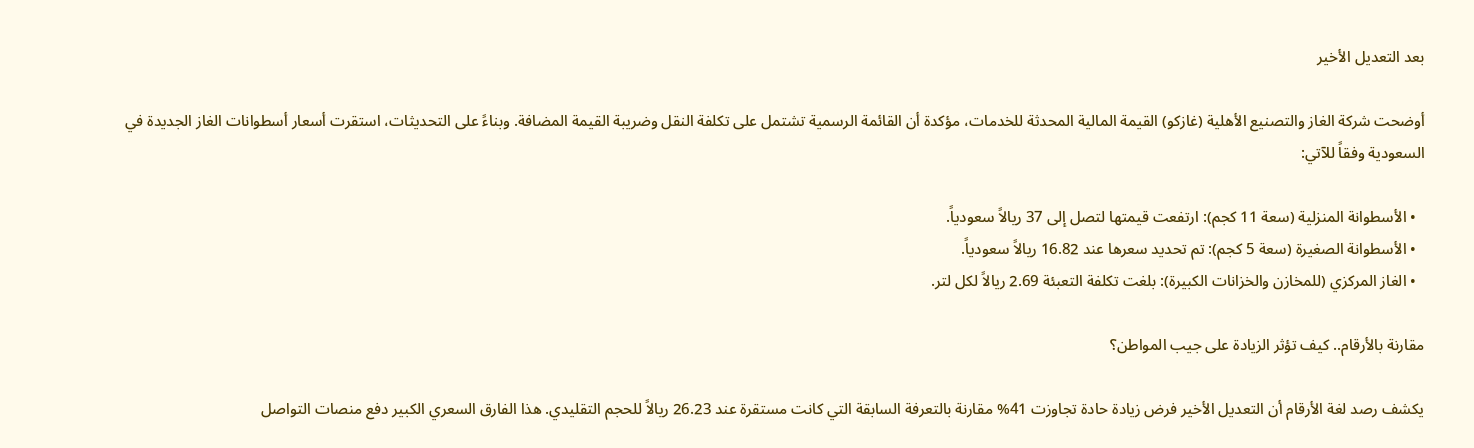بعد التعديل الأخير

أوضحت شركة الغاز والتصنيع الأهلية (غازكو) القيمة المالية المحدثة للخدمات، مؤكدة أن القائمة الرسمية تشتمل على تكلفة النقل وضريبة القيمة المضافة. وبناءً على التحديثات، استقرت أسعار أسطوانات الغاز الجديدة في السعودية وفقاً للآتي:

  • الأسطوانة المنزلية (سعة 11 كجم): ارتفعت قيمتها لتصل إلى 37 ريالاً سعودياً.
  • الأسطوانة الصغيرة (سعة 5 كجم): تم تحديد سعرها عند 16.82 ريالاً سعودياً.
  • الغاز المركزي (للمخازن والخزانات الكبيرة): بلغت تكلفة التعبئة 2.69 ريالاً لكل لتر.

مقارنة بالأرقام.. كيف تؤثر الزيادة على جيب المواطن؟

يكشف رصد لغة الأرقام أن التعديل الأخير فرض زيادة حادة تجاوزت 41% مقارنة بالتعرفة السابقة التي كانت مستقرة عند 26.23 ريالاً للحجم التقليدي. هذا الفارق السعري الكبير دفع منصات التواصل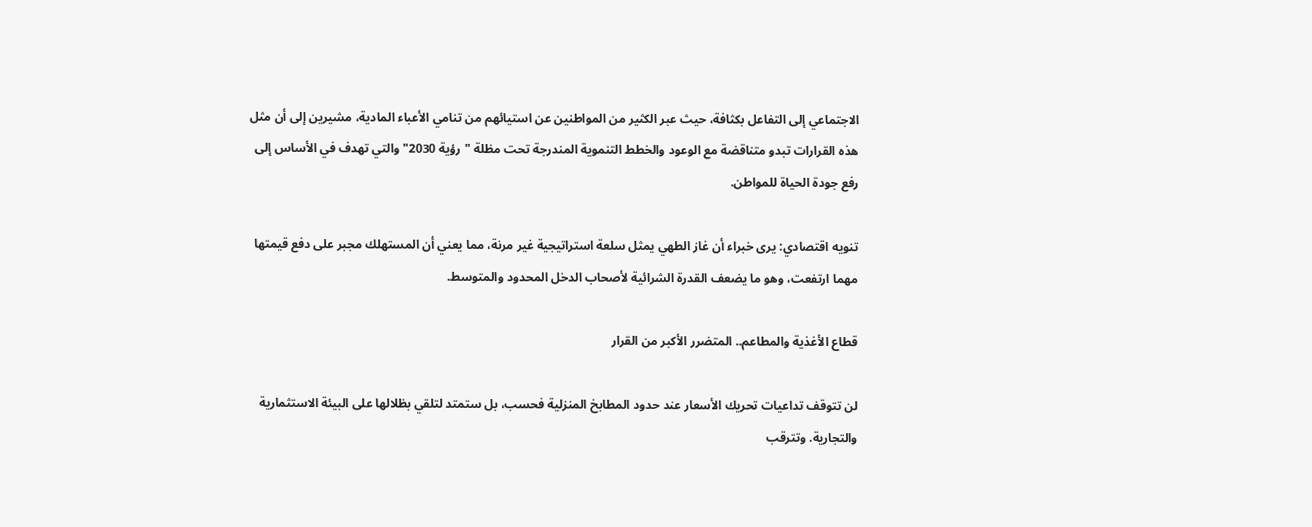الاجتماعي إلى التفاعل بكثافة، حيث عبر الكثير من المواطنين عن استيائهم من تنامي الأعباء المادية، مشيرين إلى أن مثل هذه القرارات تبدو متناقضة مع الوعود والخطط التنموية المندرجة تحت مظلة "رؤية 2030" والتي تهدف في الأساس إلى رفع جودة الحياة للمواطن.

تنويه اقتصادي: يرى خبراء أن غاز الطهي يمثل سلعة استراتيجية غير مرنة، مما يعني أن المستهلك مجبر على دفع قيمتها مهما ارتفعت، وهو ما يضعف القدرة الشرائية لأصحاب الدخل المحدود والمتوسط.

قطاع الأغذية والمطاعم.. المتضرر الأكبر من القرار

لن تتوقف تداعيات تحريك الأسعار عند حدود المطابخ المنزلية فحسب، بل ستمتد لتلقي بظلالها على البيئة الاستثمارية والتجارية. وتترقب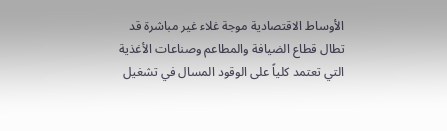الأوساط الاقتصادية موجة غلاء غير مباشرة قد تطال قطاع الضيافة والمطاعم وصناعات الأغذية التي تعتمد كلياً على الوقود المسال في تشغيل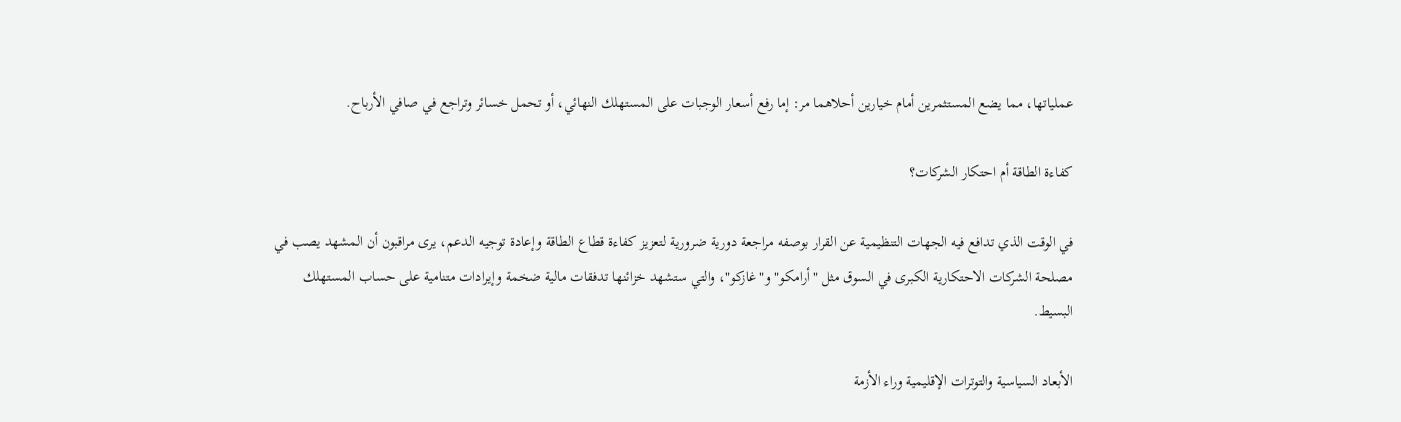عملياتها، مما يضع المستثمرين أمام خيارين أحلاهما مر: إما رفع أسعار الوجبات على المستهلك النهائي، أو تحمل خسائر وتراجع في صافي الأرباح.

كفاءة الطاقة أم احتكار الشركات؟

في الوقت الذي تدافع فيه الجهات التنظيمية عن القرار بوصفه مراجعة دورية ضرورية لتعزيز كفاءة قطاع الطاقة وإعادة توجيه الدعم، يرى مراقبون أن المشهد يصب في مصلحة الشركات الاحتكارية الكبرى في السوق مثل "أرامكو" و"غازكو"، والتي ستشهد خزائنها تدفقات مالية ضخمة وإيرادات متنامية على حساب المستهلك البسيط.

الأبعاد السياسية والتوترات الإقليمية وراء الأزمة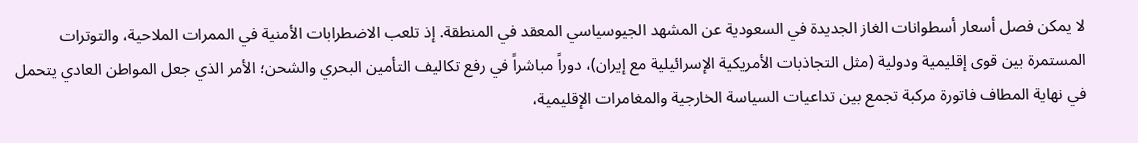لا يمكن فصل أسعار أسطوانات الغاز الجديدة في السعودية عن المشهد الجيوسياسي المعقد في المنطقة. إذ تلعب الاضطرابات الأمنية في الممرات الملاحية، والتوترات المستمرة بين قوى إقليمية ودولية (مثل التجاذبات الأمريكية الإسرائيلية مع إيران)، دوراً مباشراً في رفع تكاليف التأمين البحري والشحن؛ الأمر الذي جعل المواطن العادي يتحمل في نهاية المطاف فاتورة مركبة تجمع بين تداعيات السياسة الخارجية والمغامرات الإقليمية،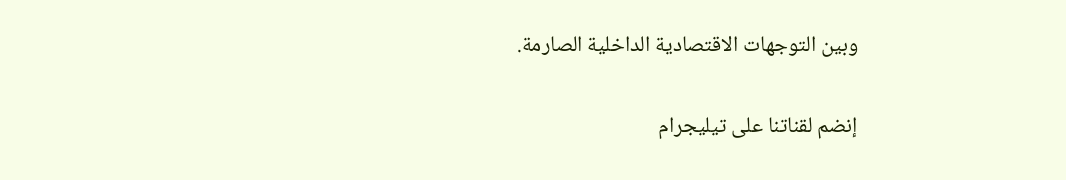وبين التوجهات الاقتصادية الداخلية الصارمة.

إنضم لقناتنا على تيليجرام